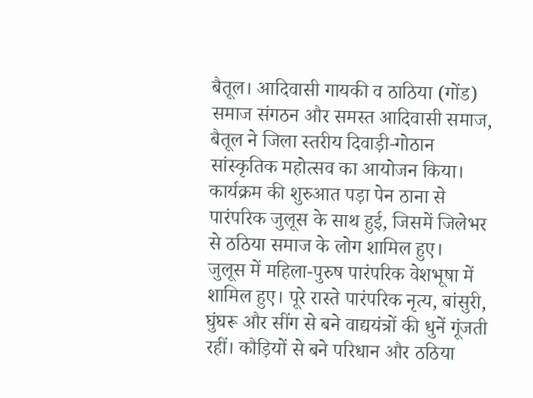बैतूल। आदिवासी गायकी व ठाठिया (गोंड) समाज संगठन और समस्त आदिवासी समाज, बैतूल ने जिला स्तरीय दिवाड़ी-गोठान सांस्कृतिक महोत्सव का आयोजन किया। कार्यक्रम की शुरुआत पड़ा पेन ठाना से पारंपरिक जुलूस के साथ हुई, जिसमें जिलेभर से ठठिया समाज के लोग शामिल हुए।
जुलूस में महिला-पुरुष पारंपरिक वेशभूषा में शामिल हुए। पूरे रास्ते पारंपरिक नृत्य, बांसुरी, घुंघरू और सींग से बने वाद्ययंत्रों की धुनें गूंजती रहीं। कौड़ियों से बने परिधान और ठठिया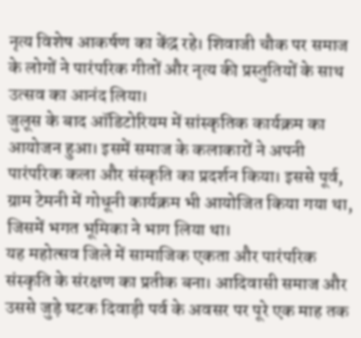नृत्य विशेष आकर्षण का केंद्र रहे। शिवाजी चौक पर समाज के लोगों ने पारंपरिक गीतों और नृत्य की प्रस्तुतियों के साथ उत्सव का आनंद लिया।
जुलूस के बाद ऑडिटोरियम में सांस्कृतिक कार्यक्रम का आयोजन हुआ। इसमें समाज के कलाकारों ने अपनी पारंपरिक कला और संस्कृति का प्रदर्शन किया। इससे पूर्व, ग्राम टेमनी में गोधूनी कार्यक्रम भी आयोजित किया गया था, जिसमें भगत भूमिका ने भाग लिया था।
यह महोत्सव जिले में सामाजिक एकता और पारंपरिक संस्कृति के संरक्षण का प्रतीक बना। आदिवासी समाज और उससे जुड़े घटक दिवाड़ी पर्व के अवसर पर पूरे एक माह तक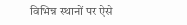विभिन्न स्थानों पर ऐसे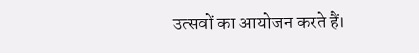उत्सवों का आयोजन करते हैं।